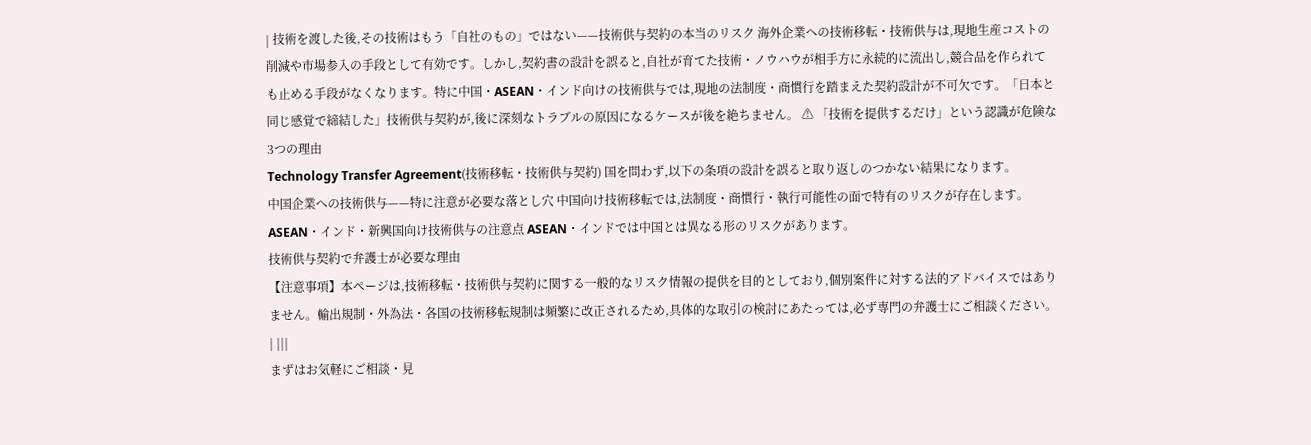| 技術を渡した後,その技術はもう「自社のもの」ではない——技術供与契約の本当のリスク 海外企業への技術移転・技術供与は,現地生産コストの削減や市場参入の手段として有効です。しかし,契約書の設計を誤ると,自社が育てた技術・ノウハウが相手方に永続的に流出し,競合品を作られても止める手段がなくなります。特に中国・ASEAN・インド向けの技術供与では,現地の法制度・商慣行を踏まえた契約設計が不可欠です。「日本と同じ感覚で締結した」技術供与契約が,後に深刻なトラブルの原因になるケースが後を絶ちません。 ⚠ 「技術を提供するだけ」という認識が危険な3つの理由
Technology Transfer Agreement(技術移転・技術供与契約) 国を問わず,以下の条項の設計を誤ると取り返しのつかない結果になります。
中国企業への技術供与——特に注意が必要な落とし穴 中国向け技術移転では,法制度・商慣行・執行可能性の面で特有のリスクが存在します。
ASEAN・インド・新興国向け技術供与の注意点 ASEAN・インドでは中国とは異なる形のリスクがあります。
技術供与契約で弁護士が必要な理由
【注意事項】本ページは,技術移転・技術供与契約に関する一般的なリスク情報の提供を目的としており,個別案件に対する法的アドバイスではありません。輸出規制・外為法・各国の技術移転規制は頻繁に改正されるため,具体的な取引の検討にあたっては,必ず専門の弁護士にご相談ください。
| |||
まずはお気軽にご相談・見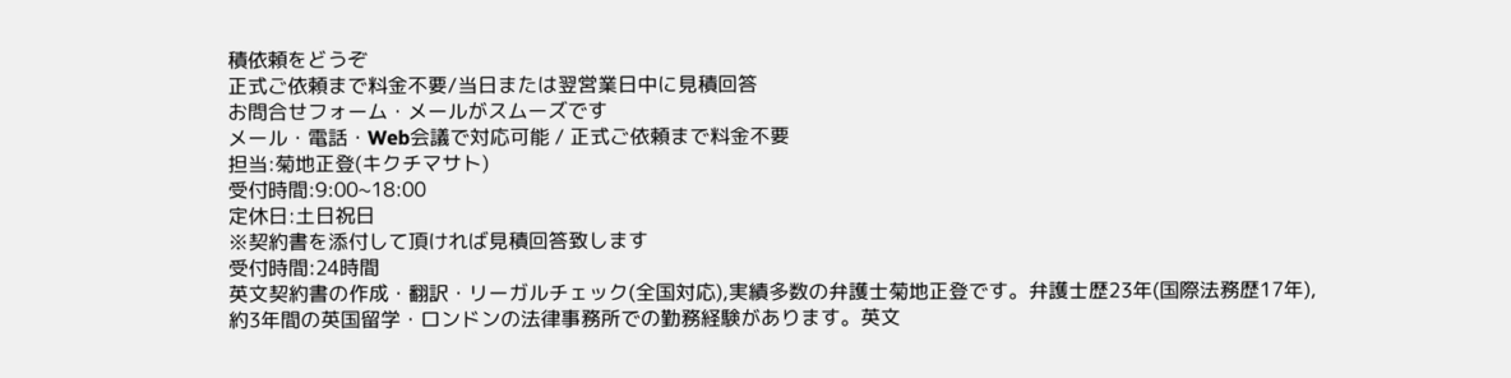積依頼をどうぞ
正式ご依頼まで料金不要/当日または翌営業日中に見積回答
お問合せフォーム・メールがスムーズです
メール・電話・Web会議で対応可能 / 正式ご依頼まで料金不要
担当:菊地正登(キクチマサト)
受付時間:9:00~18:00
定休日:土日祝日
※契約書を添付して頂ければ見積回答致します
受付時間:24時間
英文契約書の作成・翻訳・リーガルチェック(全国対応),実績多数の弁護士菊地正登です。弁護士歴23年(国際法務歴17年),約3年間の英国留学・ロンドンの法律事務所での勤務経験があります。英文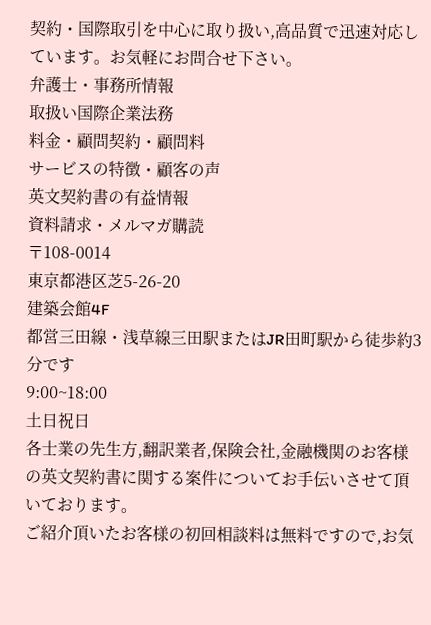契約・国際取引を中心に取り扱い,高品質で迅速対応しています。お気軽にお問合せ下さい。
弁護士・事務所情報
取扱い国際企業法務
料金・顧問契約・顧問料
サービスの特徴・顧客の声
英文契約書の有益情報
資料請求・メルマガ購読
〒108-0014
東京都港区芝5-26-20
建築会館4F
都営三田線・浅草線三田駅またはJR田町駅から徒歩約3分です
9:00~18:00
土日祝日
各士業の先生方,翻訳業者,保険会社,金融機関のお客様の英文契約書に関する案件についてお手伝いさせて頂いております。
ご紹介頂いたお客様の初回相談料は無料ですので,お気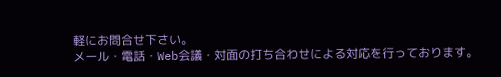軽にお問合せ下さい。
メール・電話・Web会議・対面の打ち合わせによる対応を行っております。